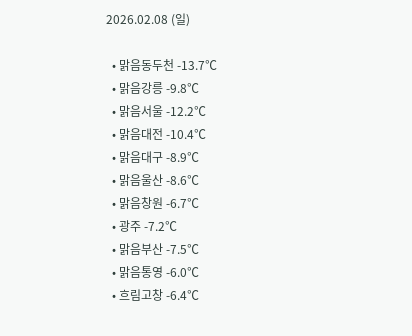2026.02.08 (일)

  • 맑음동두천 -13.7℃
  • 맑음강릉 -9.8℃
  • 맑음서울 -12.2℃
  • 맑음대전 -10.4℃
  • 맑음대구 -8.9℃
  • 맑음울산 -8.6℃
  • 맑음창원 -6.7℃
  • 광주 -7.2℃
  • 맑음부산 -7.5℃
  • 맑음통영 -6.0℃
  • 흐림고창 -6.4℃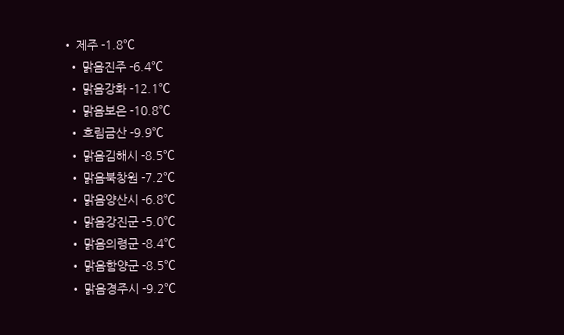• 제주 -1.8℃
  • 맑음진주 -6.4℃
  • 맑음강화 -12.1℃
  • 맑음보은 -10.8℃
  • 흐림금산 -9.9℃
  • 맑음김해시 -8.5℃
  • 맑음북창원 -7.2℃
  • 맑음양산시 -6.8℃
  • 맑음강진군 -5.0℃
  • 맑음의령군 -8.4℃
  • 맑음함양군 -8.5℃
  • 맑음경주시 -9.2℃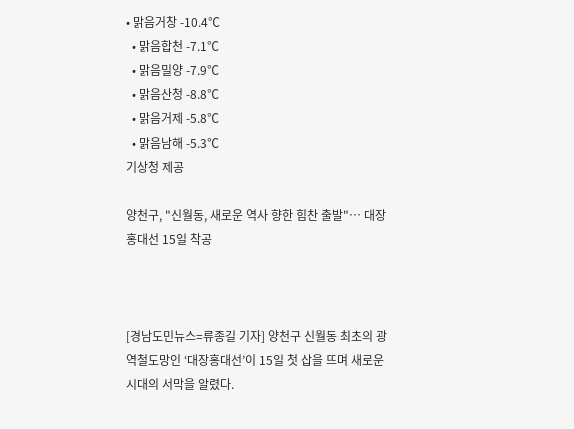• 맑음거창 -10.4℃
  • 맑음합천 -7.1℃
  • 맑음밀양 -7.9℃
  • 맑음산청 -8.8℃
  • 맑음거제 -5.8℃
  • 맑음남해 -5.3℃
기상청 제공

양천구, "신월동, 새로운 역사 향한 힘찬 출발"… 대장홍대선 15일 착공



[경남도민뉴스=류종길 기자] 양천구 신월동 최초의 광역철도망인 ‘대장홍대선’이 15일 첫 삽을 뜨며 새로운 시대의 서막을 알렸다.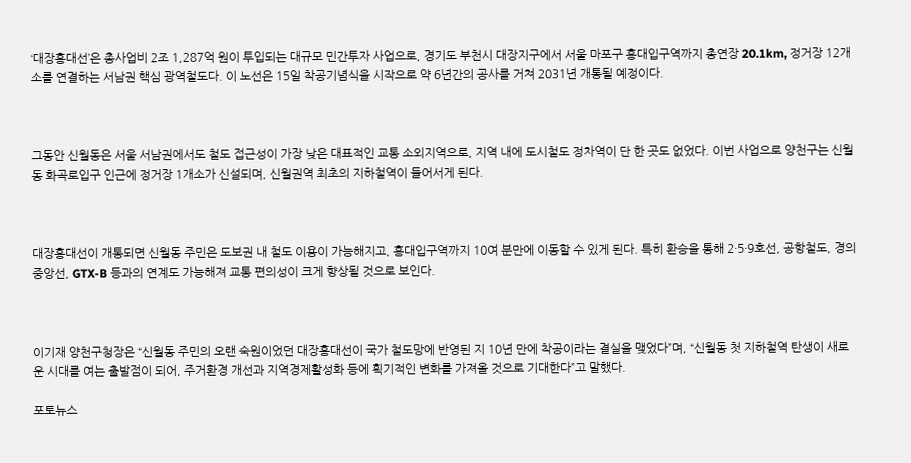‘대장홍대선’은 총사업비 2조 1,287억 원이 투입되는 대규모 민간투자 사업으로, 경기도 부천시 대장지구에서 서울 마포구 홍대입구역까지 총연장 20.1km, 정거장 12개소를 연결하는 서남권 핵심 광역철도다. 이 노선은 15일 착공기념식을 시작으로 약 6년간의 공사를 거쳐 2031년 개통될 예정이다.



그동안 신월동은 서울 서남권에서도 철도 접근성이 가장 낮은 대표적인 교통 소외지역으로, 지역 내에 도시철도 정차역이 단 한 곳도 없었다. 이번 사업으로 양천구는 신월동 화곡로입구 인근에 정거장 1개소가 신설되며, 신월권역 최초의 지하철역이 들어서게 된다.



대장홍대선이 개통되면 신월동 주민은 도보권 내 철도 이용이 가능해지고, 홍대입구역까지 10여 분만에 이동할 수 있게 된다. 특히 환승을 통해 2·5·9호선, 공항철도, 경의중앙선, GTX-B 등과의 연계도 가능해져 교통 편의성이 크게 향상될 것으로 보인다.



이기재 양천구청장은 “신월동 주민의 오랜 숙원이었던 대장홍대선이 국가 철도망에 반영된 지 10년 만에 착공이라는 결실을 맺었다”며, “신월동 첫 지하철역 탄생이 새로운 시대를 여는 출발점이 되어, 주거환경 개선과 지역경제활성화 등에 획기적인 변화를 가져올 것으로 기대한다”고 말했다.

포토뉴스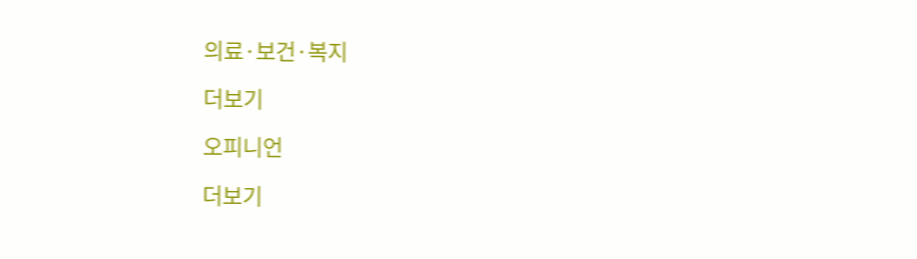의료·보건·복지

더보기

오피니언

더보기